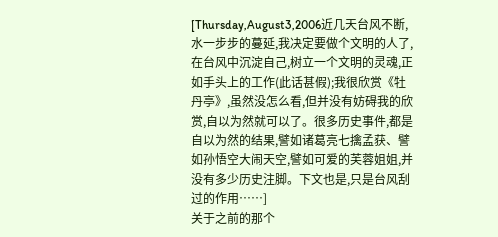[Thursday,August3,2006近几天台风不断,水一步步的蔓延,我决定要做个文明的人了,在台风中沉淀自己,树立一个文明的灵魂,正如手头上的工作(此话甚假);我很欣赏《牡丹亭》,虽然没怎么看,但并没有妨碍我的欣赏,自以为然就可以了。很多历史事件,都是自以为然的结果,譬如诸葛亮七擒孟获、譬如孙悟空大闹天空,譬如可爱的芙蓉姐姐,并没有多少历史注脚。下文也是,只是台风刮过的作用……]
关于之前的那个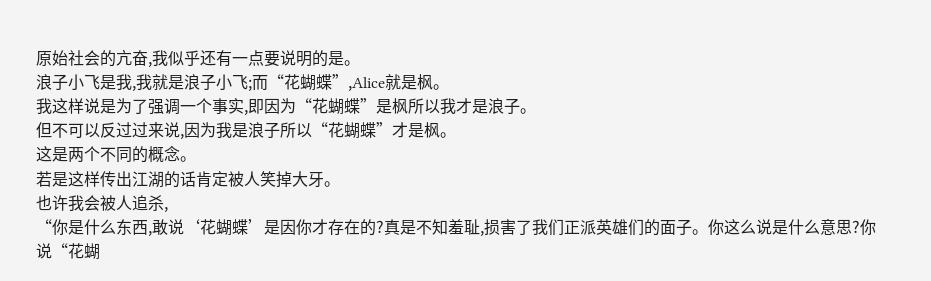原始社会的亢奋,我似乎还有一点要说明的是。
浪子小飞是我,我就是浪子小飞;而“花蝴蝶”,Alice就是枫。
我这样说是为了强调一个事实,即因为“花蝴蝶”是枫所以我才是浪子。
但不可以反过过来说,因为我是浪子所以“花蝴蝶”才是枫。
这是两个不同的概念。
若是这样传出江湖的话肯定被人笑掉大牙。
也许我会被人追杀,
“你是什么东西,敢说‘花蝴蝶’是因你才存在的?真是不知羞耻,损害了我们正派英雄们的面子。你这么说是什么意思?你说“花蝴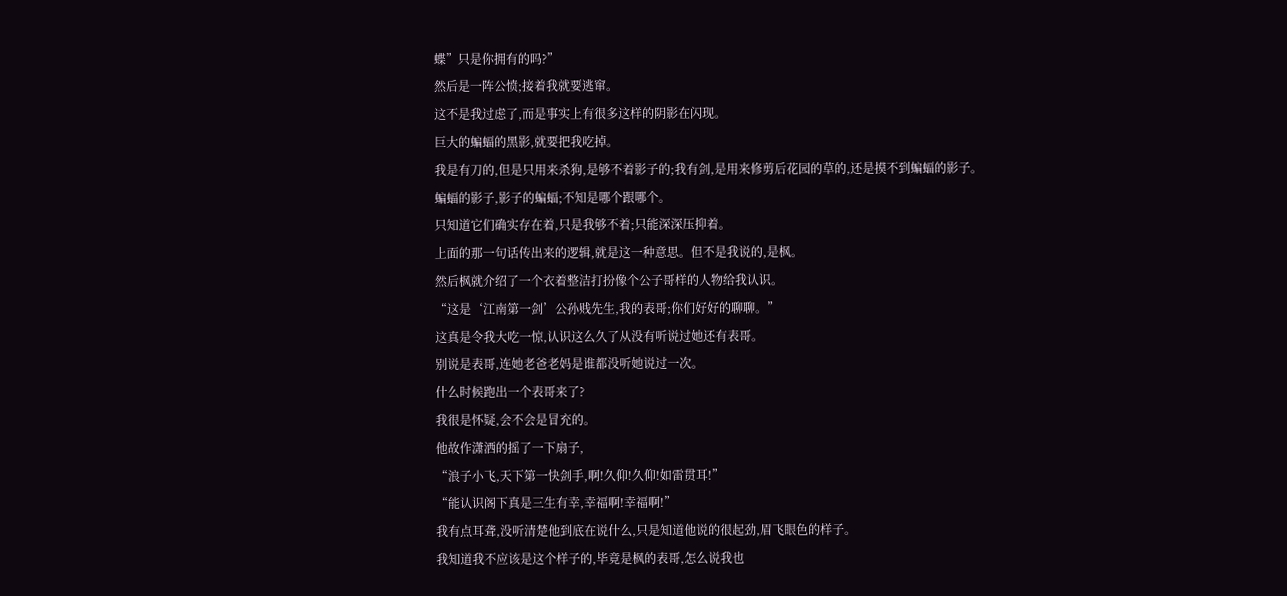蝶”只是你拥有的吗?”
然后是一阵公愤;接着我就要逃窜。
这不是我过虑了,而是事实上有很多这样的阴影在闪现。
巨大的蝙蝠的黑影,就要把我吃掉。
我是有刀的,但是只用来杀狗,是够不着影子的;我有剑,是用来修剪后花园的草的,还是摸不到蝙蝠的影子。
蝙蝠的影子,影子的蝙蝠;不知是哪个跟哪个。
只知道它们确实存在着,只是我够不着;只能深深压抑着。
上面的那一句话传出来的逻辑,就是这一种意思。但不是我说的,是枫。
然后枫就介绍了一个衣着整洁打扮像个公子哥样的人物给我认识。
“这是‘江南第一剑’公孙贱先生,我的表哥;你们好好的聊聊。”
这真是令我大吃一惊,认识这么久了从没有听说过她还有表哥。
别说是表哥,连她老爸老妈是谁都没听她说过一次。
什么时候跑出一个表哥来了?
我很是怀疑,会不会是冒充的。
他故作潇洒的摇了一下扇子,
“浪子小飞,天下第一快剑手,啊!久仰!久仰!如雷贯耳!”
“能认识阁下真是三生有幸,幸福啊!幸福啊!”
我有点耳聋,没听清楚他到底在说什么,只是知道他说的很起劲,眉飞眼色的样子。
我知道我不应该是这个样子的,毕竟是枫的表哥,怎么说我也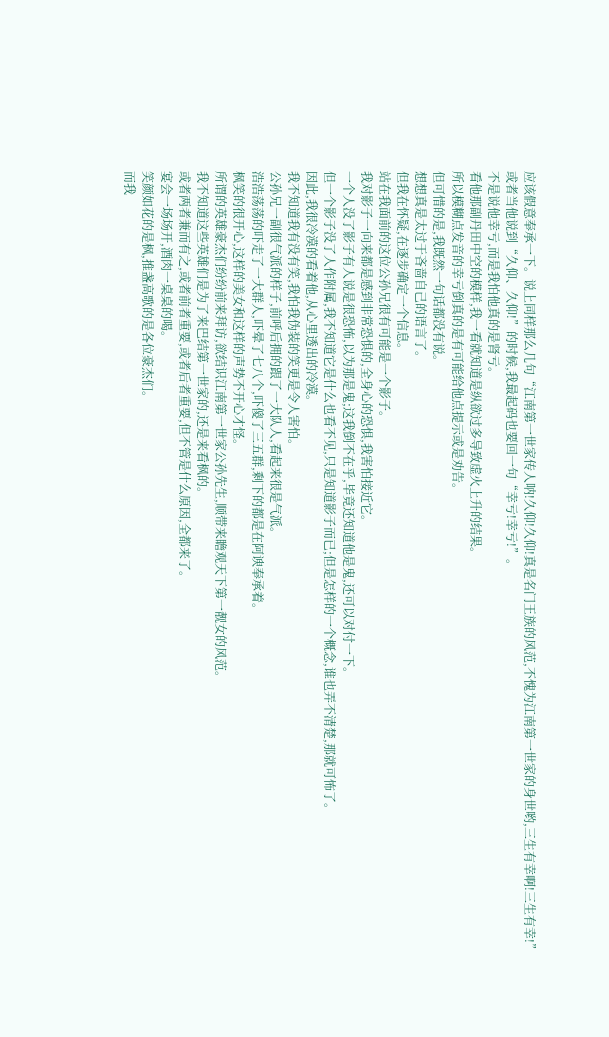应该假意奉承一下。说上同样那么几句“江南第一世家传人呐!久仰!久仰!真是名门王族的风范,不愧为江南第一世家的身世哟,三生有幸啊!三生有幸!”
或者当他说到“久仰、久仰!”的时候,我最起码也要回一句“幸亏!幸亏!”。
不是说他幸亏,而是我怕他真的是肾亏。
看他那副丹田中空的模样,我一看就知道是纵欲过多导致虚火上升的结果。
所以模糊点发音的幸亏倒真的是有可能给他点提示或是劝告。
但可惜的是,我既然一句话都没有说。
想想真是太过于吝啬自己的语言了。
但我在怀疑,在逐步确定一个信息。
站在我面前的这位公孙兄很有可能是一个影子。
我对影子一向来都是感到非常恐惧的,全身心的恐惧,我害怕接近它。
一个人没了影子有人说是很恐怖,以为那是鬼;这我倒不在乎,毕竟还知道他是鬼,还可以对付一下。
但一个影子没了人作附属,我不知道它是什么也看不见,只是知道影子而已;但是怎样的一个概念,谁也弄不清楚,那就可怖了。
因此,我很冷漠的看着他,从心里透出的冷漠。
我不知道我有没有笑,我怕我伪装的笑更是令人害怕。
公孙兄一副很气派的样子,前呼后拥的跟了一大队人,看起来很是气派。
浩浩荡荡的吓走了一大群人,吓晕了七八个,吓傻了三五群,剩下的都是在阿谀奉承着。
枫笑的很开心,这样的美女和这样的声势不开心才怪。
所谓的英雄豪杰们纷纷前来拜访,欲结识江南第一世家公孙先生,顺带来瞻观天下第一靓女的风范。
我不知道这些英雄们是为了来巴结第一世家的,还是来看枫的。
或者两者兼而有之,或者前者重要,或者后者重要,但不管是什么原因,全都来了。
宴会一场场开,酒肉一桌桌的喝。
笑颜如花的是枫,推盏高歌的是各位豪杰们。
而我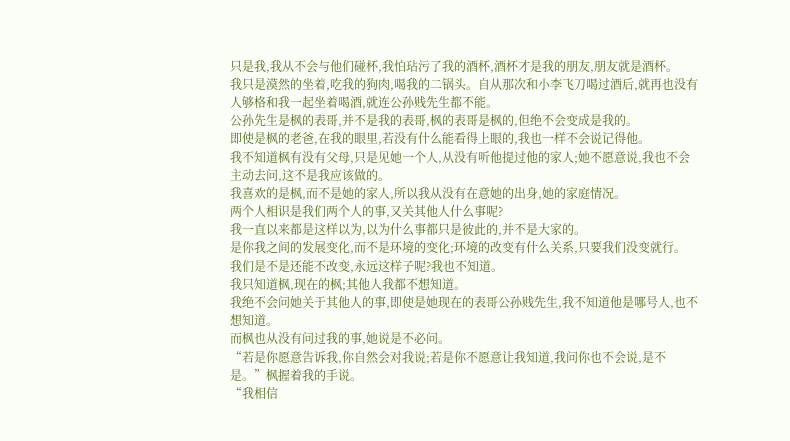只是我,我从不会与他们碰杯,我怕玷污了我的酒杯,酒杯才是我的朋友,朋友就是酒杯。
我只是漠然的坐着,吃我的狗肉,喝我的二锅头。自从那次和小李飞刀喝过酒后,就再也没有人够格和我一起坐着喝酒,就连公孙贱先生都不能。
公孙先生是枫的表哥,并不是我的表哥,枫的表哥是枫的,但绝不会变成是我的。
即使是枫的老爸,在我的眼里,若没有什么能看得上眼的,我也一样不会说记得他。
我不知道枫有没有父母,只是见她一个人,从没有听他提过他的家人;她不愿意说,我也不会主动去问,这不是我应该做的。
我喜欢的是枫,而不是她的家人,所以我从没有在意她的出身,她的家庭情况。
两个人相识是我们两个人的事,又关其他人什么事呢?
我一直以来都是这样以为,以为什么事都只是彼此的,并不是大家的。
是你我之间的发展变化,而不是环境的变化;环境的改变有什么关系,只要我们没变就行。
我们是不是还能不改变,永远这样子呢?我也不知道。
我只知道枫,现在的枫;其他人我都不想知道。
我绝不会问她关于其他人的事,即使是她现在的表哥公孙贱先生,我不知道他是哪号人,也不想知道。
而枫也从没有问过我的事,她说是不必问。
“若是你愿意告诉我,你自然会对我说;若是你不愿意让我知道,我问你也不会说,是不是。”枫握着我的手说。
“我相信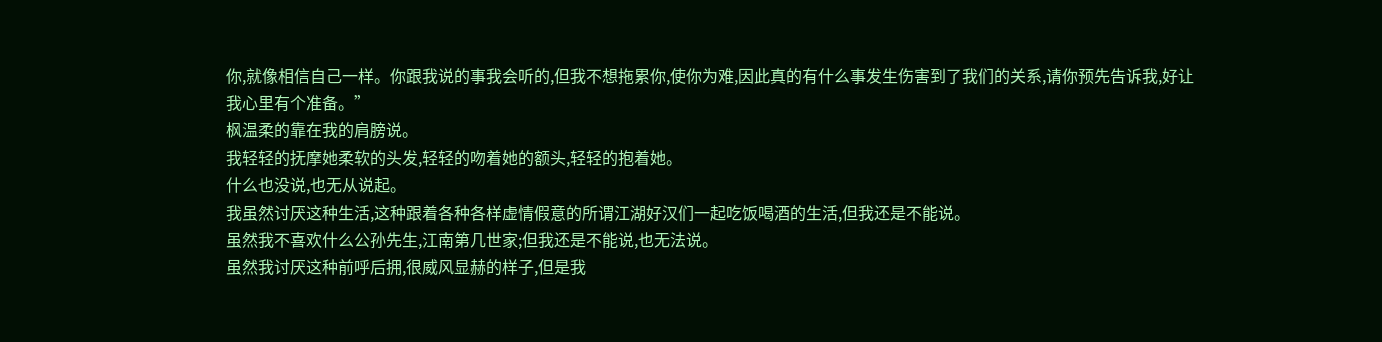你,就像相信自己一样。你跟我说的事我会听的,但我不想拖累你,使你为难,因此真的有什么事发生伤害到了我们的关系,请你预先告诉我,好让我心里有个准备。”
枫温柔的靠在我的肩膀说。
我轻轻的抚摩她柔软的头发,轻轻的吻着她的额头,轻轻的抱着她。
什么也没说,也无从说起。
我虽然讨厌这种生活,这种跟着各种各样虚情假意的所谓江湖好汉们一起吃饭喝酒的生活,但我还是不能说。
虽然我不喜欢什么公孙先生,江南第几世家;但我还是不能说,也无法说。
虽然我讨厌这种前呼后拥,很威风显赫的样子,但是我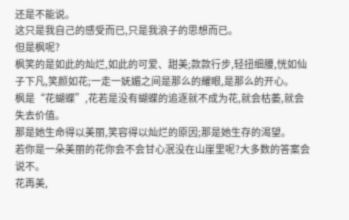还是不能说。
这只是我自己的感受而已,只是我浪子的思想而已。
但是枫呢?
枫笑的是如此的灿烂,如此的可爱、甜美;款款行步,轻扭细腰,恍如仙子下凡,笑颜如花;一走一妩媚之间是那么的耀眼,是那么的开心。
枫是“花蝴蝶”,花若是没有蝴蝶的追逐就不成为花,就会枯萎,就会失去价值。
那是她生命得以美丽,笑容得以灿烂的原因;那是她生存的渴望。
若你是一朵美丽的花你会不会甘心泯没在山崖里呢?大多数的答案会说不。
花再美,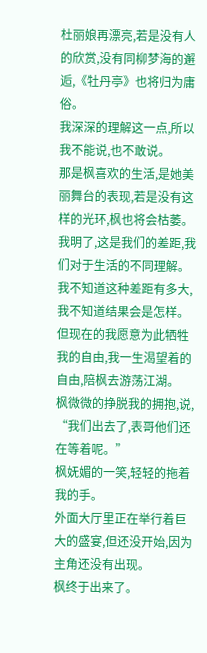杜丽娘再漂亮,若是没有人的欣赏,没有同柳梦海的邂逅,《牡丹亭》也将归为庸俗。
我深深的理解这一点,所以我不能说,也不敢说。
那是枫喜欢的生活,是她美丽舞台的表现,若是没有这样的光环,枫也将会枯萎。
我明了,这是我们的差距,我们对于生活的不同理解。
我不知道这种差距有多大,我不知道结果会是怎样。
但现在的我愿意为此牺牲我的自由,我一生渴望着的自由,陪枫去游荡江湖。
枫微微的挣脱我的拥抱,说,
“我们出去了,表哥他们还在等着呢。”
枫妩媚的一笑,轻轻的拖着我的手。
外面大厅里正在举行着巨大的盛宴,但还没开始,因为主角还没有出现。
枫终于出来了。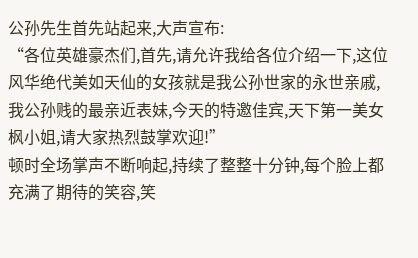公孙先生首先站起来,大声宣布:
“各位英雄豪杰们,首先,请允许我给各位介绍一下,这位风华绝代美如天仙的女孩就是我公孙世家的永世亲戚,我公孙贱的最亲近表妹,今天的特邀佳宾,天下第一美女枫小姐,请大家热烈鼓掌欢迎!”
顿时全场掌声不断响起,持续了整整十分钟,每个脸上都充满了期待的笑容,笑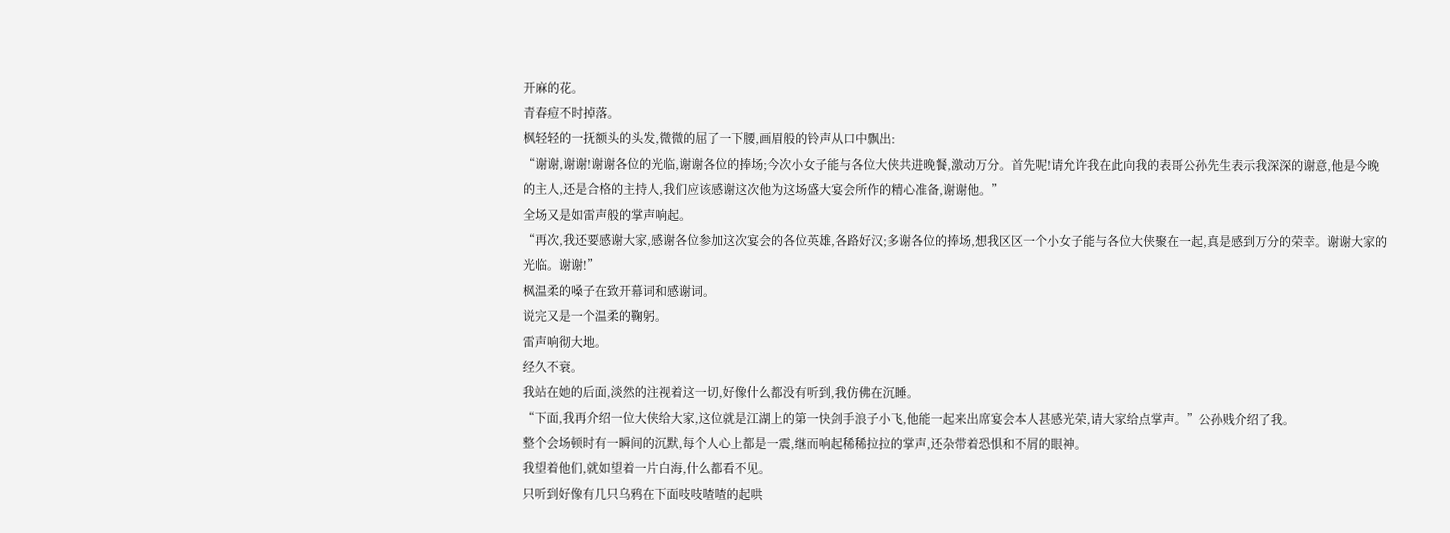开麻的花。
青春痘不时掉落。
枫轻轻的一抚额头的头发,微微的屈了一下腰,画眉般的铃声从口中飘出:
“谢谢,谢谢!谢谢各位的光临,谢谢各位的捧场;今次小女子能与各位大侠共进晚餐,激动万分。首先呢!请允许我在此向我的表哥公孙先生表示我深深的谢意,他是今晚的主人,还是合格的主持人,我们应该感谢这次他为这场盛大宴会所作的精心准备,谢谢他。”
全场又是如雷声般的掌声响起。
“再次,我还要感谢大家,感谢各位参加这次宴会的各位英雄,各路好汉;多谢各位的捧场,想我区区一个小女子能与各位大侠聚在一起,真是感到万分的荣幸。谢谢大家的光临。谢谢!”
枫温柔的嗓子在致开幕词和感谢词。
说完又是一个温柔的鞠躬。
雷声响彻大地。
经久不衰。
我站在她的后面,淡然的注视着这一切,好像什么都没有听到,我仿佛在沉睡。
“下面,我再介绍一位大侠给大家,这位就是江湖上的第一快剑手浪子小飞,他能一起来出席宴会本人甚感光荣,请大家给点掌声。”公孙贱介绍了我。
整个会场顿时有一瞬间的沉默,每个人心上都是一震,继而响起稀稀拉拉的掌声,还杂带着恐惧和不屑的眼神。
我望着他们,就如望着一片白海,什么都看不见。
只听到好像有几只乌鸦在下面吱吱喳喳的起哄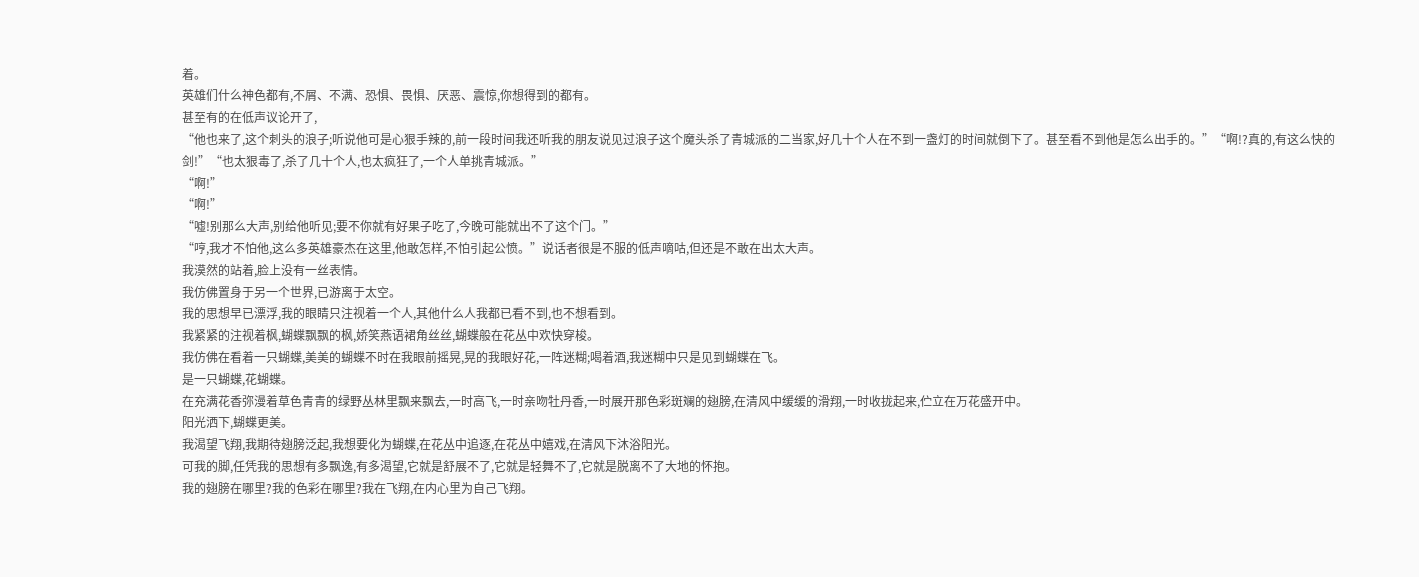着。
英雄们什么神色都有,不屑、不满、恐惧、畏惧、厌恶、震惊,你想得到的都有。
甚至有的在低声议论开了,
“他也来了,这个刺头的浪子;听说他可是心狠手辣的,前一段时间我还听我的朋友说见过浪子这个魔头杀了青城派的二当家,好几十个人在不到一盏灯的时间就倒下了。甚至看不到他是怎么出手的。”“啊!?真的,有这么快的剑!”“也太狠毒了,杀了几十个人,也太疯狂了,一个人单挑青城派。”
“啊!”
“啊!”
“嘘!别那么大声,别给他听见;要不你就有好果子吃了,今晚可能就出不了这个门。”
“哼,我才不怕他,这么多英雄豪杰在这里,他敢怎样,不怕引起公愤。”说话者很是不服的低声嘀咕,但还是不敢在出太大声。
我漠然的站着,脸上没有一丝表情。
我仿佛置身于另一个世界,已游离于太空。
我的思想早已漂浮,我的眼睛只注视着一个人,其他什么人我都已看不到,也不想看到。
我紧紧的注视着枫,蝴蝶飘飘的枫,娇笑燕语裙角丝丝,蝴蝶般在花丛中欢快穿梭。
我仿佛在看着一只蝴蝶,美美的蝴蝶不时在我眼前摇晃,晃的我眼好花,一阵迷糊;喝着酒,我迷糊中只是见到蝴蝶在飞。
是一只蝴蝶,花蝴蝶。
在充满花香弥漫着草色青青的绿野丛林里飘来飘去,一时高飞,一时亲吻牡丹香,一时展开那色彩斑斓的翅膀,在清风中缓缓的滑翔,一时收拢起来,伫立在万花盛开中。
阳光洒下,蝴蝶更美。
我渴望飞翔,我期待翅膀泛起,我想要化为蝴蝶,在花丛中追逐,在花丛中嬉戏,在清风下沐浴阳光。
可我的脚,任凭我的思想有多飘逸,有多渴望,它就是舒展不了,它就是轻舞不了,它就是脱离不了大地的怀抱。
我的翅膀在哪里?我的色彩在哪里?我在飞翔,在内心里为自己飞翔。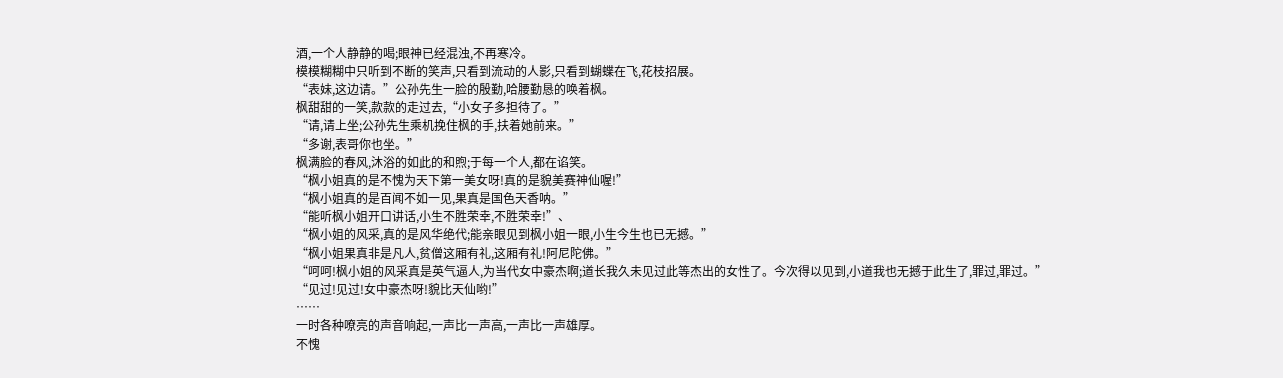酒,一个人静静的喝;眼神已经混浊,不再寒冷。
模模糊糊中只听到不断的笑声,只看到流动的人影,只看到蝴蝶在飞,花枝招展。
“表妹,这边请。”公孙先生一脸的殷勤,哈腰勤恳的唤着枫。
枫甜甜的一笑,款款的走过去,“小女子多担待了。”
“请,请上坐;公孙先生乘机挽住枫的手,扶着她前来。”
“多谢,表哥你也坐。”
枫满脸的春风,沐浴的如此的和煦;于每一个人,都在谄笑。
“枫小姐真的是不愧为天下第一美女呀!真的是貌美赛神仙喔!”
“枫小姐真的是百闻不如一见,果真是国色天香呐。”
“能听枫小姐开口讲话,小生不胜荣幸,不胜荣幸!”、
“枫小姐的风采,真的是风华绝代;能亲眼见到枫小姐一眼,小生今生也已无撼。”
“枫小姐果真非是凡人,贫僧这厢有礼,这厢有礼!阿尼陀佛。”
“呵呵!枫小姐的风采真是英气逼人,为当代女中豪杰啊;道长我久未见过此等杰出的女性了。今次得以见到,小道我也无撼于此生了,罪过,罪过。”
“见过!见过!女中豪杰呀!貌比天仙哟!”
……
一时各种嘹亮的声音响起,一声比一声高,一声比一声雄厚。
不愧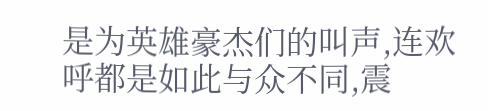是为英雄豪杰们的叫声,连欢呼都是如此与众不同,震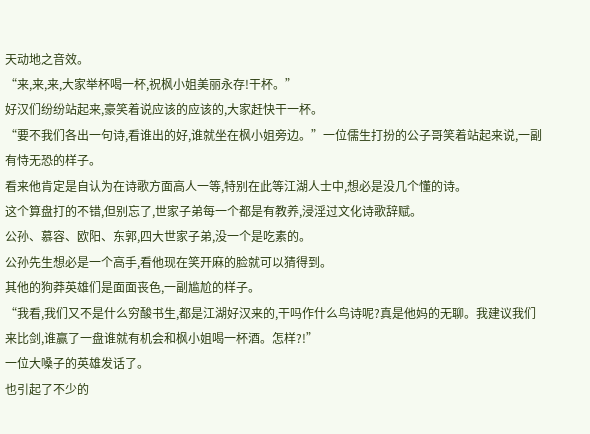天动地之音效。
“来,来,来,大家举杯喝一杯,祝枫小姐美丽永存!干杯。”
好汉们纷纷站起来,豪笑着说应该的应该的,大家赶快干一杯。
“要不我们各出一句诗,看谁出的好,谁就坐在枫小姐旁边。”一位儒生打扮的公子哥笑着站起来说,一副有恃无恐的样子。
看来他肯定是自认为在诗歌方面高人一等,特别在此等江湖人士中,想必是没几个懂的诗。
这个算盘打的不错,但别忘了,世家子弟每一个都是有教养,浸淫过文化诗歌辞赋。
公孙、慕容、欧阳、东郭,四大世家子弟,没一个是吃素的。
公孙先生想必是一个高手,看他现在笑开麻的脸就可以猜得到。
其他的狗莽英雄们是面面丧色,一副尴尬的样子。
“我看,我们又不是什么穷酸书生,都是江湖好汉来的,干吗作什么鸟诗呢?真是他妈的无聊。我建议我们来比剑,谁赢了一盘谁就有机会和枫小姐喝一杯酒。怎样?!”
一位大嗓子的英雄发话了。
也引起了不少的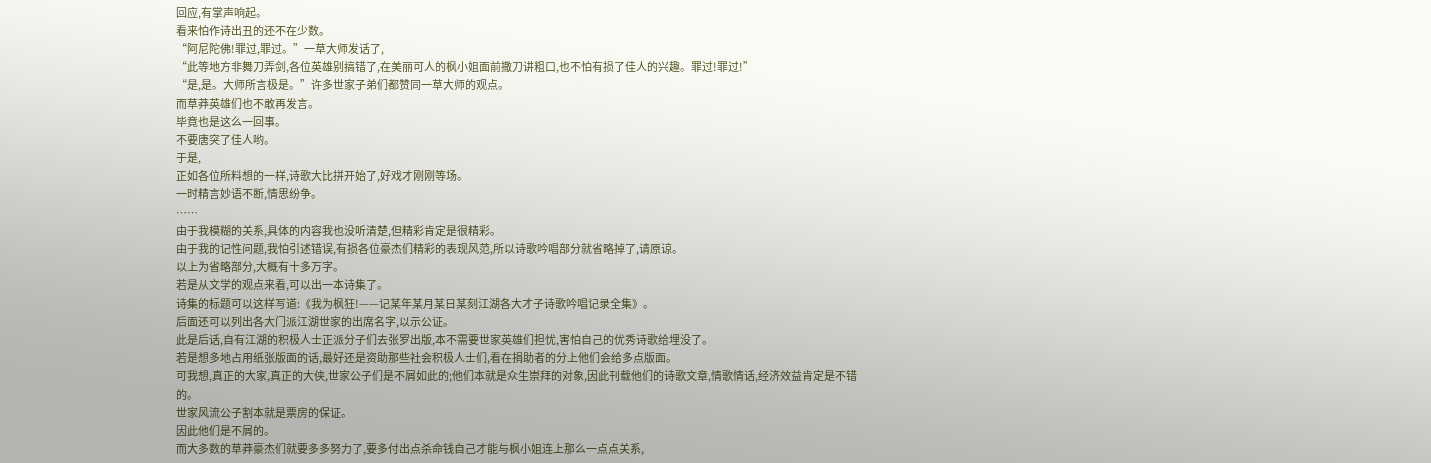回应,有掌声响起。
看来怕作诗出丑的还不在少数。
“阿尼陀佛!罪过,罪过。”一草大师发话了,
“此等地方非舞刀弄剑,各位英雄别搞错了,在美丽可人的枫小姐面前撒刀讲粗口,也不怕有损了佳人的兴趣。罪过!罪过!”
“是,是。大师所言极是。”许多世家子弟们都赞同一草大师的观点。
而草莽英雄们也不敢再发言。
毕竟也是这么一回事。
不要唐突了佳人哟。
于是,
正如各位所料想的一样,诗歌大比拼开始了,好戏才刚刚等场。
一时精言妙语不断,情思纷争。
……
由于我模糊的关系,具体的内容我也没听清楚,但精彩肯定是很精彩。
由于我的记性问题,我怕引述错误,有损各位豪杰们精彩的表现风范,所以诗歌吟唱部分就省略掉了,请原谅。
以上为省略部分,大概有十多万字。
若是从文学的观点来看,可以出一本诗集了。
诗集的标题可以这样写道:《我为枫狂!——记某年某月某日某刻江湖各大才子诗歌吟唱记录全集》。
后面还可以列出各大门派江湖世家的出席名字,以示公证。
此是后话,自有江湖的积极人士正派分子们去张罗出版,本不需要世家英雄们担忧,害怕自己的优秀诗歌给埋没了。
若是想多地占用纸张版面的话,最好还是资助那些社会积极人士们,看在捐助者的分上他们会给多点版面。
可我想,真正的大家,真正的大侠,世家公子们是不屑如此的;他们本就是众生崇拜的对象,因此刊载他们的诗歌文章,情歌情话,经济效益肯定是不错的。
世家风流公子割本就是票房的保证。
因此他们是不屑的。
而大多数的草莽豪杰们就要多多努力了,要多付出点杀命钱自己才能与枫小姐连上那么一点点关系,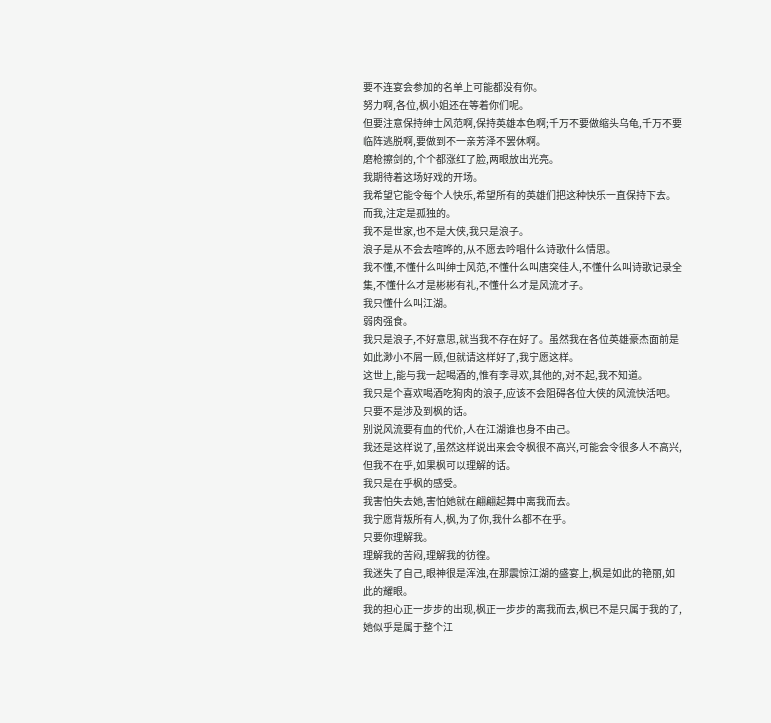要不连宴会参加的名单上可能都没有你。
努力啊,各位,枫小姐还在等着你们呢。
但要注意保持绅士风范啊,保持英雄本色啊;千万不要做缩头乌龟,千万不要临阵逃脱啊,要做到不一亲芳泽不罢休啊。
磨枪擦剑的,个个都涨红了脸,两眼放出光亮。
我期待着这场好戏的开场。
我希望它能令每个人快乐,希望所有的英雄们把这种快乐一直保持下去。
而我,注定是孤独的。
我不是世家,也不是大侠,我只是浪子。
浪子是从不会去喧哗的,从不愿去吟唱什么诗歌什么情思。
我不懂,不懂什么叫绅士风范,不懂什么叫唐突佳人,不懂什么叫诗歌记录全集,不懂什么才是彬彬有礼,不懂什么才是风流才子。
我只懂什么叫江湖。
弱肉强食。
我只是浪子,不好意思,就当我不存在好了。虽然我在各位英雄豪杰面前是如此渺小不屑一顾,但就请这样好了,我宁愿这样。
这世上,能与我一起喝酒的,惟有李寻欢,其他的,对不起,我不知道。
我只是个喜欢喝酒吃狗肉的浪子,应该不会阻碍各位大侠的风流快活吧。
只要不是涉及到枫的话。
别说风流要有血的代价,人在江湖谁也身不由己。
我还是这样说了,虽然这样说出来会令枫很不高兴,可能会令很多人不高兴,但我不在乎,如果枫可以理解的话。
我只是在乎枫的感受。
我害怕失去她,害怕她就在翩翩起舞中离我而去。
我宁愿背叛所有人,枫,为了你,我什么都不在乎。
只要你理解我。
理解我的苦闷,理解我的彷徨。
我迷失了自己,眼神很是浑浊,在那震惊江湖的盛宴上,枫是如此的艳丽,如此的耀眼。
我的担心正一步步的出现,枫正一步步的离我而去,枫已不是只属于我的了,她似乎是属于整个江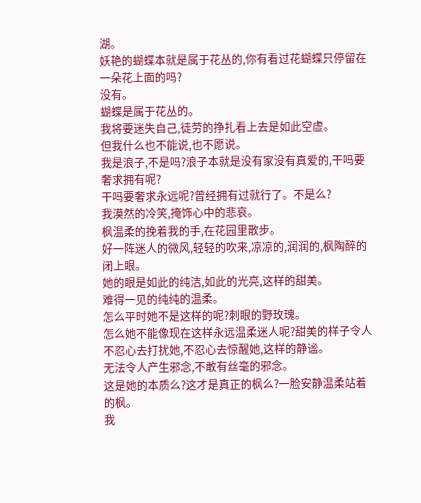湖。
妖艳的蝴蝶本就是属于花丛的,你有看过花蝴蝶只停留在一朵花上面的吗?
没有。
蝴蝶是属于花丛的。
我将要迷失自己,徒劳的挣扎看上去是如此空虚。
但我什么也不能说,也不愿说。
我是浪子,不是吗?浪子本就是没有家没有真爱的,干吗要奢求拥有呢?
干吗要奢求永远呢?曾经拥有过就行了。不是么?
我漠然的冷笑,掩饰心中的悲哀。
枫温柔的挽着我的手,在花园里散步。
好一阵迷人的微风,轻轻的吹来,凉凉的,润润的,枫陶醉的闭上眼。
她的眼是如此的纯洁,如此的光亮,这样的甜美。
难得一见的纯纯的温柔。
怎么平时她不是这样的呢?刺眼的野玫瑰。
怎么她不能像现在这样永远温柔迷人呢?甜美的样子令人不忍心去打扰她,不忍心去惊醒她,这样的静谧。
无法令人产生邪念,不敢有丝毫的邪念。
这是她的本质么?这才是真正的枫么?一脸安静温柔站着的枫。
我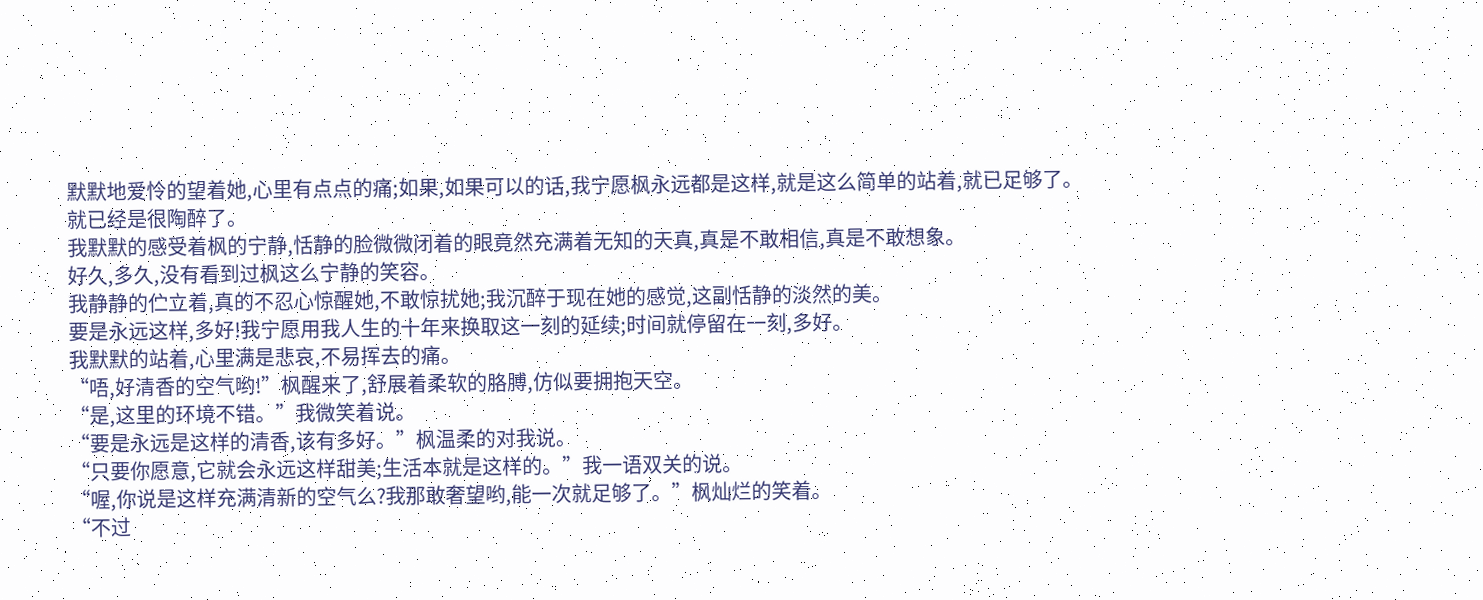默默地爱怜的望着她,心里有点点的痛;如果,如果可以的话,我宁愿枫永远都是这样,就是这么简单的站着,就已足够了。
就已经是很陶醉了。
我默默的感受着枫的宁静,恬静的脸微微闭着的眼竟然充满着无知的天真,真是不敢相信,真是不敢想象。
好久,多久,没有看到过枫这么宁静的笑容。
我静静的伫立着,真的不忍心惊醒她,不敢惊扰她;我沉醉于现在她的感觉,这副恬静的淡然的美。
要是永远这样,多好!我宁愿用我人生的十年来换取这一刻的延续;时间就停留在一刻,多好。
我默默的站着,心里满是悲哀,不易挥去的痛。
“唔,好清香的空气哟!”枫醒来了,舒展着柔软的胳膊,仿似要拥抱天空。
“是,这里的环境不错。”我微笑着说。
“要是永远是这样的清香,该有多好。”枫温柔的对我说。
“只要你愿意,它就会永远这样甜美;生活本就是这样的。”我一语双关的说。
“喔,你说是这样充满清新的空气么?我那敢奢望哟,能一次就足够了。”枫灿烂的笑着。
“不过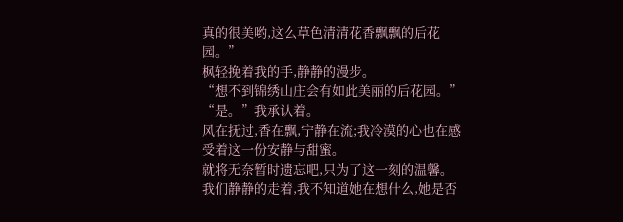真的很美哟,这么草色清清花香飘飘的后花园。”
枫轻挽着我的手,静静的漫步。
“想不到锦绣山庄会有如此美丽的后花园。”
“是。”我承认着。
风在抚过,香在飘,宁静在流;我冷漠的心也在感受着这一份安静与甜蜜。
就将无奈暂时遗忘吧,只为了这一刻的温馨。
我们静静的走着,我不知道她在想什么,她是否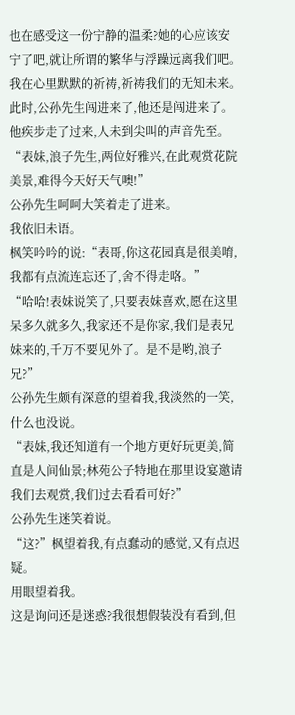也在感受这一份宁静的温柔?她的心应该安宁了吧,就让所谓的繁华与浮躁远离我们吧。
我在心里默默的祈祷,祈祷我们的无知未来。
此时,公孙先生闯进来了,他还是闯进来了。
他疾步走了过来,人未到尖叫的声音先至。
“表妹,浪子先生,两位好雅兴,在此观赏花院美景,难得今天好天气噢!”
公孙先生呵呵大笑着走了进来。
我依旧未语。
枫笑吟吟的说:“表哥,你这花园真是很美唷,我都有点流连忘还了,舍不得走咯。”
“哈哈!表妹说笑了,只要表妹喜欢,愿在这里呆多久就多久,我家还不是你家,我们是表兄妹来的,千万不要见外了。是不是哟,浪子兄?”
公孙先生颇有深意的望着我,我淡然的一笑,什么也没说。
“表妹,我还知道有一个地方更好玩更美,简直是人间仙景;林苑公子特地在那里设宴邀请我们去观赏,我们过去看看可好?”
公孙先生迷笑着说。
“这?”枫望着我,有点蠢动的感觉,又有点迟疑。
用眼望着我。
这是询问还是迷惑?我很想假装没有看到,但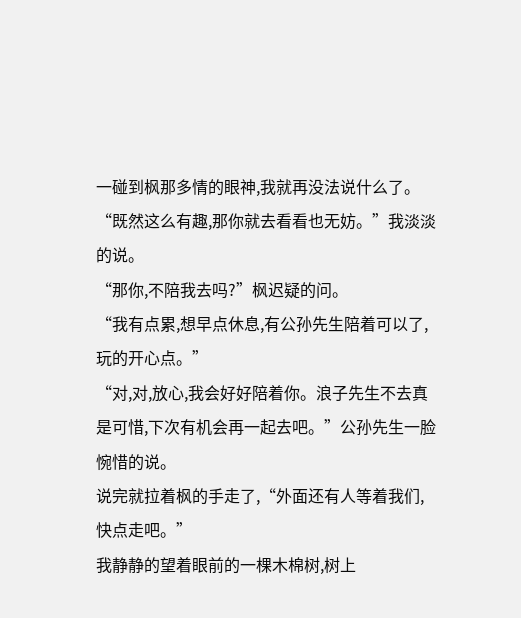一碰到枫那多情的眼神,我就再没法说什么了。
“既然这么有趣,那你就去看看也无妨。”我淡淡的说。
“那你,不陪我去吗?”枫迟疑的问。
“我有点累,想早点休息,有公孙先生陪着可以了,玩的开心点。”
“对,对,放心,我会好好陪着你。浪子先生不去真是可惜,下次有机会再一起去吧。”公孙先生一脸惋惜的说。
说完就拉着枫的手走了,“外面还有人等着我们,快点走吧。”
我静静的望着眼前的一棵木棉树,树上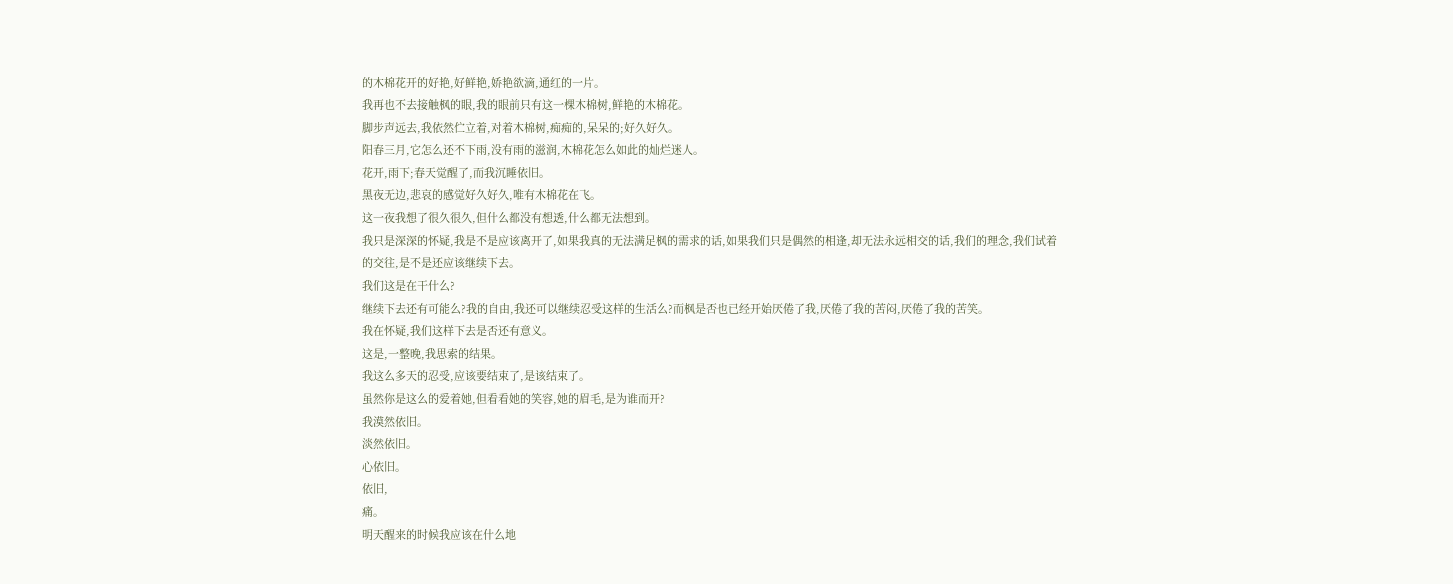的木棉花开的好艳,好鲜艳,娇艳欲滴,通红的一片。
我再也不去接触枫的眼,我的眼前只有这一棵木棉树,鲜艳的木棉花。
脚步声远去,我依然伫立着,对着木棉树,痴痴的,呆呆的;好久好久。
阳春三月,它怎么还不下雨,没有雨的滋润,木棉花怎么如此的灿烂迷人。
花开,雨下;春天觉醒了,而我沉睡依旧。
黑夜无边,悲哀的感觉好久好久,唯有木棉花在飞。
这一夜我想了很久很久,但什么都没有想透,什么都无法想到。
我只是深深的怀疑,我是不是应该离开了,如果我真的无法满足枫的需求的话,如果我们只是偶然的相逢,却无法永远相交的话,我们的理念,我们试着的交往,是不是还应该继续下去。
我们这是在干什么?
继续下去还有可能么?我的自由,我还可以继续忍受这样的生活么?而枫是否也已经开始厌倦了我,厌倦了我的苦闷,厌倦了我的苦笑。
我在怀疑,我们这样下去是否还有意义。
这是,一整晚,我思索的结果。
我这么多天的忍受,应该要结束了,是该结束了。
虽然你是这么的爱着她,但看看她的笑容,她的眉毛,是为谁而开?
我漠然依旧。
淡然依旧。
心依旧。
依旧,
痛。
明天醒来的时候我应该在什么地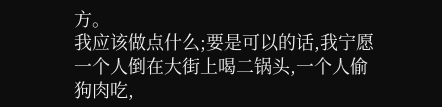方。
我应该做点什么;要是可以的话,我宁愿一个人倒在大街上喝二锅头,一个人偷狗肉吃,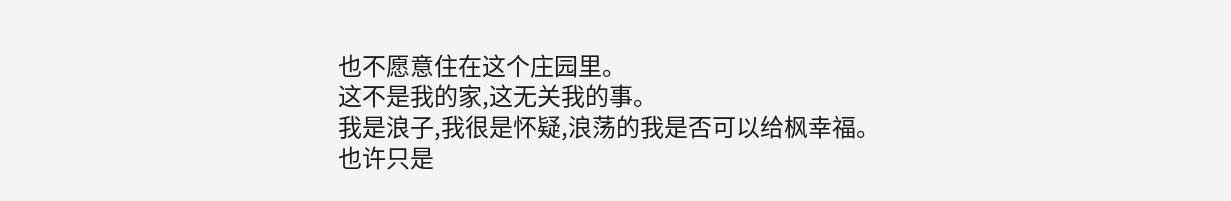也不愿意住在这个庄园里。
这不是我的家,这无关我的事。
我是浪子,我很是怀疑,浪荡的我是否可以给枫幸福。
也许只是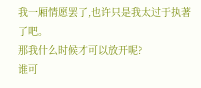我一厢情愿罢了,也许只是我太过于执著了吧。
那我什么时候才可以放开呢?
谁可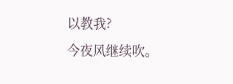以教我?
今夜风继续吹。